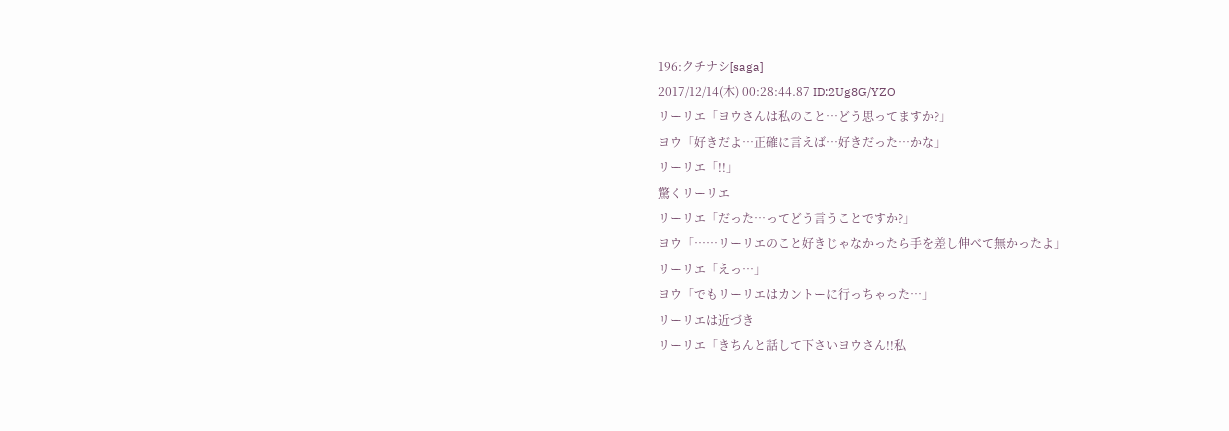196:クチナシ[saga]
2017/12/14(木) 00:28:44.87 ID:2Ug8G/YZO
リーリエ「ヨウさんは私のこと…どう思ってますか?」
ヨウ「好きだよ…正確に言えば…好きだった…かな」
リーリエ「!!」
驚くリーリエ
リーリエ「だった…ってどう言うことですか?」
ヨウ「……リーリエのこと好きじゃなかったら手を差し伸べて無かったよ」
リーリエ「えっ…」
ヨウ「でもリーリエはカントーに行っちゃった…」
リーリエは近づき
リーリエ「きちんと話して下さいヨウさん!!私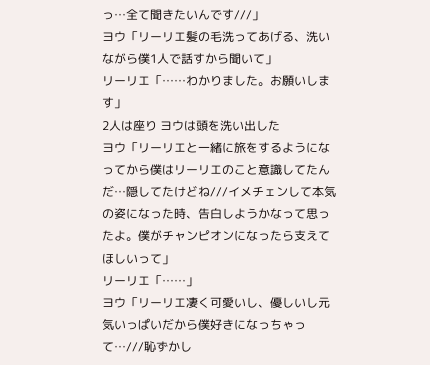っ…全て聞きたいんです///」
ヨウ「リーリエ髪の毛洗ってあげる、洗いながら僕1人で話すから聞いて」
リーリエ「……わかりました。お願いします」
2人は座り ヨウは頭を洗い出した
ヨウ「リーリエと一緒に旅をするようになってから僕はリーリエのこと意識してたんだ…隠してたけどね///イメチェンして本気の姿になった時、告白しようかなって思ったよ。僕がチャンピオンになったら支えてほしいって」
リーリエ「……」
ヨウ「リーリエ凄く可愛いし、優しいし元気いっぱいだから僕好きになっちゃって…///恥ずかし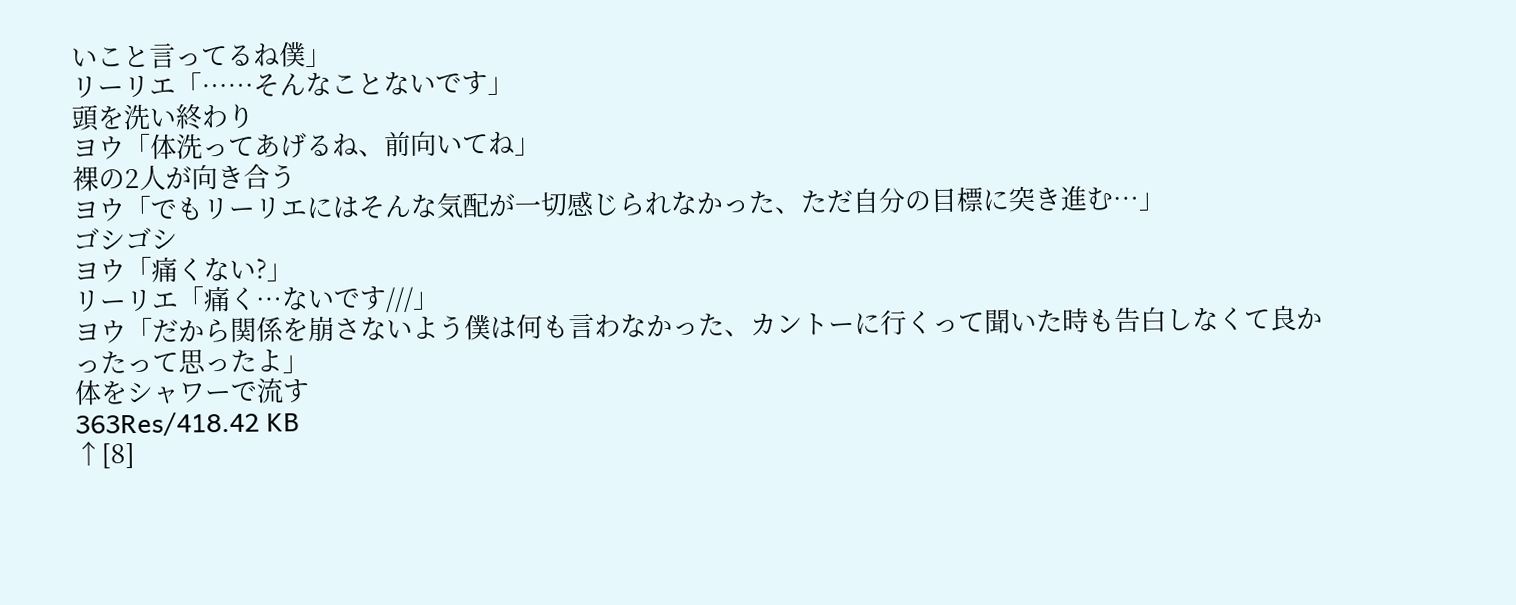いこと言ってるね僕」
リーリエ「……そんなことないです」
頭を洗い終わり
ヨウ「体洗ってあげるね、前向いてね」
裸の2人が向き合う
ヨウ「でもリーリエにはそんな気配が一切感じられなかった、ただ自分の目標に突き進む…」
ゴシゴシ
ヨウ「痛くない?」
リーリエ「痛く…ないです///」
ヨウ「だから関係を崩さないよう僕は何も言わなかった、カントーに行くって聞いた時も告白しなくて良かったって思ったよ」
体をシャワーで流す
363Res/418.42 KB
↑[8]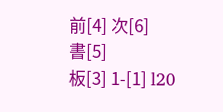前[4] 次[6]
書[5]
板[3] 1-[1] l20